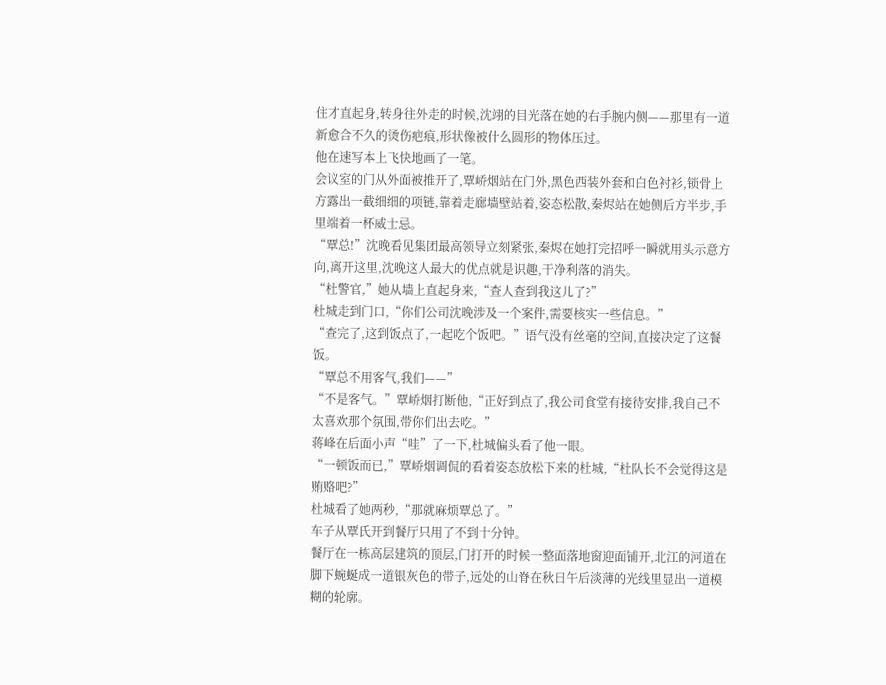住才直起身,转身往外走的时候,沈翊的目光落在她的右手腕内侧——那里有一道新愈合不久的烫伤疤痕,形状像被什么圆形的物体压过。
他在速写本上飞快地画了一笔。
会议室的门从外面被推开了,覃峤烟站在门外,黑色西装外套和白色衬衫,锁骨上方露出一截细细的项链,靠着走廊墙壁站着,姿态松散,秦烬站在她侧后方半步,手里端着一杯威士忌。
“覃总!”沈晚看见集团最高领导立刻紧张,秦烬在她打完招呼一瞬就用头示意方向,离开这里,沈晚这人最大的优点就是识趣,干净利落的消失。
“杜警官,”她从墙上直起身来,“查人查到我这儿了?”
杜城走到门口,“你们公司沈晚涉及一个案件,需要核实一些信息。”
“查完了,这到饭点了,一起吃个饭吧。”语气没有丝毫的空间,直接决定了这餐饭。
“覃总不用客气,我们——”
“不是客气。”覃峤烟打断他,“正好到点了,我公司食堂有接待安排,我自己不太喜欢那个氛围,带你们出去吃。”
蒋峰在后面小声“哇”了一下,杜城偏头看了他一眼。
“一顿饭而已,”覃峤烟调侃的看着姿态放松下来的杜城,“杜队长不会觉得这是贿赂吧?”
杜城看了她两秒,“那就麻烦覃总了。”
车子从覃氏开到餐厅只用了不到十分钟。
餐厅在一栋高层建筑的顶层,门打开的时候一整面落地窗迎面铺开,北江的河道在脚下蜿蜒成一道银灰色的带子,远处的山脊在秋日午后淡薄的光线里显出一道模糊的轮廓。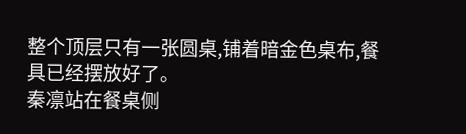整个顶层只有一张圆桌,铺着暗金色桌布,餐具已经摆放好了。
秦凛站在餐桌侧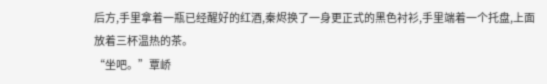后方,手里拿着一瓶已经醒好的红酒,秦烬换了一身更正式的黑色衬衫,手里端着一个托盘,上面放着三杯温热的茶。
“坐吧。”覃峤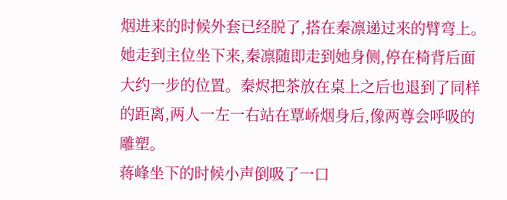烟进来的时候外套已经脱了,搭在秦凛递过来的臂弯上。
她走到主位坐下来,秦凛随即走到她身侧,停在椅背后面大约一步的位置。秦烬把茶放在桌上之后也退到了同样的距离,两人一左一右站在覃峤烟身后,像两尊会呼吸的雕塑。
蒋峰坐下的时候小声倒吸了一口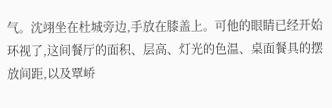气。沈翊坐在杜城旁边,手放在膝盖上。可他的眼睛已经开始环视了,这间餐厅的面积、层高、灯光的色温、桌面餐具的摆放间距,以及覃峤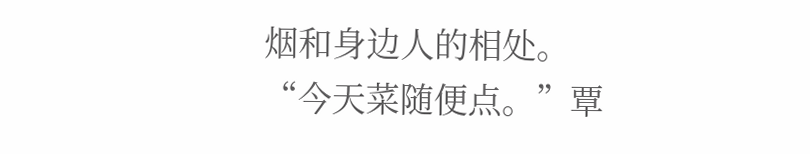烟和身边人的相处。
“今天菜随便点。”覃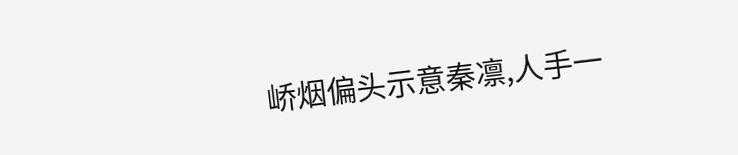峤烟偏头示意秦凛,人手一